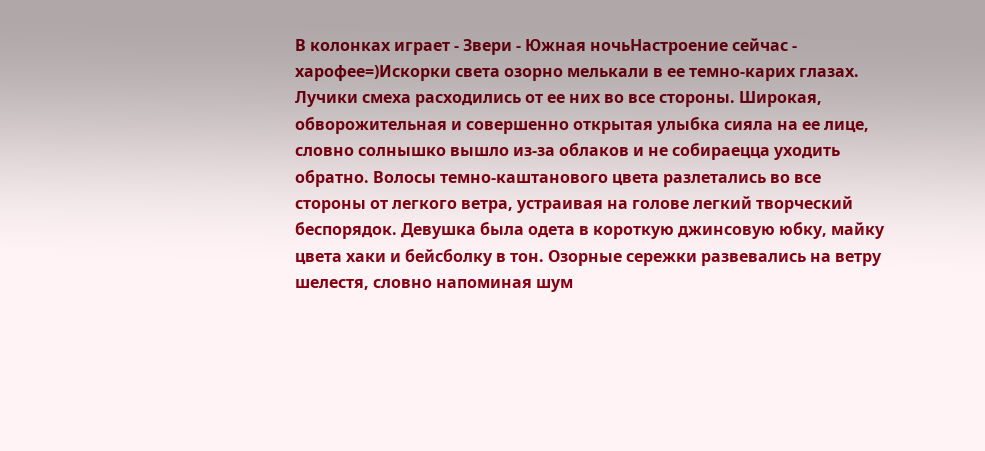В колонках играет - Звери - Южная ночьНастроение сейчас - харофее=)Искорки света озорно мелькали в ее темно-карих глазах. Лучики смеха расходились от ее них во все стороны. Широкая, обворожительная и совершенно открытая улыбка сияла на ее лице, словно солнышко вышло из-за облаков и не собираецца уходить обратно. Волосы темно-каштанового цвета разлетались во все стороны от легкого ветра, устраивая на голове легкий творческий беспорядок. Девушка была одета в короткую джинсовую юбку, майку цвета хаки и бейсболку в тон. Озорные сережки развевались на ветру шелестя, словно напоминая шум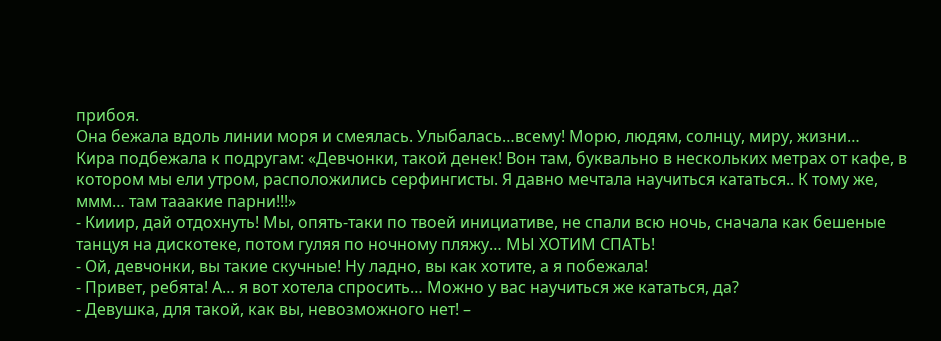прибоя.
Она бежала вдоль линии моря и смеялась. Улыбалась…всему! Морю, людям, солнцу, миру, жизни…
Кира подбежала к подругам: «Девчонки, такой денек! Вон там, буквально в нескольких метрах от кафе, в котором мы ели утром, расположились серфингисты. Я давно мечтала научиться кататься.. К тому же, ммм… там тааакие парни!!!»
- Кииир, дай отдохнуть! Мы, опять-таки по твоей инициативе, не спали всю ночь, сначала как бешеные танцуя на дискотеке, потом гуляя по ночному пляжу… МЫ ХОТИМ СПАТЬ!
- Ой, девчонки, вы такие скучные! Ну ладно, вы как хотите, а я побежала!
- Привет, ребята! А… я вот хотела спросить… Можно у вас научиться же кататься, да?
- Девушка, для такой, как вы, невозможного нет! –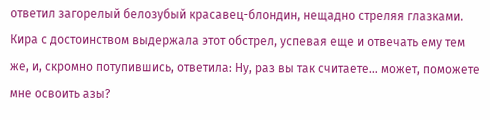ответил загорелый белозубый красавец-блондин, нещадно стреляя глазками. Кира с достоинством выдержала этот обстрел, успевая еще и отвечать ему тем же, и, скромно потупившись, ответила: Ну, раз вы так считаете… может, поможете мне освоить азы?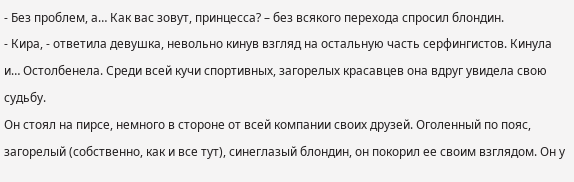- Без проблем, а… Как вас зовут, принцесса? – без всякого перехода спросил блондин.
- Кира, - ответила девушка, невольно кинув взгляд на остальную часть серфингистов. Кинула и… Остолбенела. Среди всей кучи спортивных, загорелых красавцев она вдруг увидела свою судьбу.
Он стоял на пирсе, немного в стороне от всей компании своих друзей. Оголенный по пояс, загорелый (собственно, как и все тут), синеглазый блондин, он покорил ее своим взглядом. Он у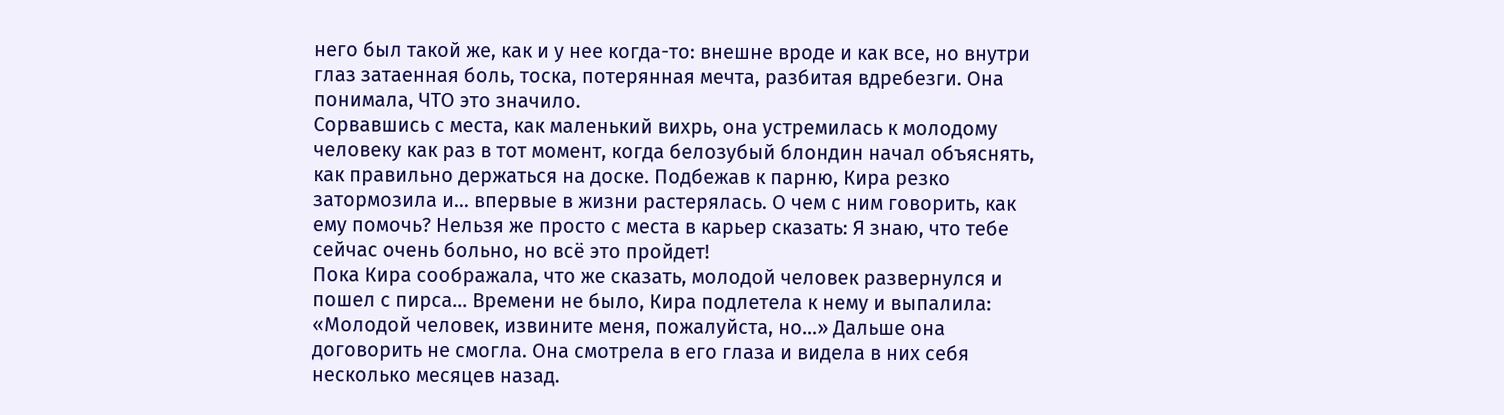него был такой же, как и у нее когда-то: внешне вроде и как все, но внутри глаз затаенная боль, тоска, потерянная мечта, разбитая вдребезги. Она понимала, ЧТО это значило.
Сорвавшись с места, как маленький вихрь, она устремилась к молодому человеку как раз в тот момент, когда белозубый блондин начал объяснять, как правильно держаться на доске. Подбежав к парню, Кира резко затормозила и… впервые в жизни растерялась. О чем с ним говорить, как ему помочь? Нельзя же просто с места в карьер сказать: Я знаю, что тебе сейчас очень больно, но всё это пройдет!
Пока Кира соображала, что же сказать, молодой человек развернулся и пошел с пирса… Времени не было, Кира подлетела к нему и выпалила: «Молодой человек, извините меня, пожалуйста, но…» Дальше она договорить не смогла. Она смотрела в его глаза и видела в них себя несколько месяцев назад.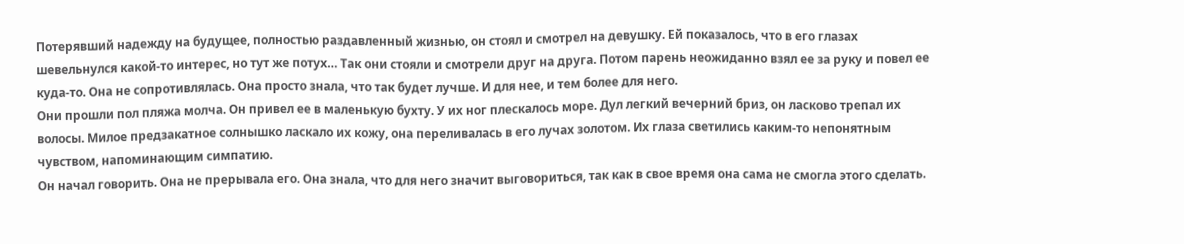Потерявший надежду на будущее, полностью раздавленный жизнью, он стоял и смотрел на девушку. Ей показалось, что в его глазах шевельнулся какой-то интерес, но тут же потух… Так они стояли и смотрели друг на друга. Потом парень неожиданно взял ее за руку и повел ее куда-то. Она не сопротивлялась. Она просто знала, что так будет лучше. И для нее, и тем более для него.
Они прошли пол пляжа молча. Он привел ее в маленькую бухту. У их ног плескалось море. Дул легкий вечерний бриз, он ласково трепал их волосы. Милое предзакатное солнышко ласкало их кожу, она переливалась в его лучах золотом. Их глаза светились каким-то непонятным чувством, напоминающим симпатию.
Он начал говорить. Она не прерывала его. Она знала, что для него значит выговориться, так как в свое время она сама не смогла этого сделать.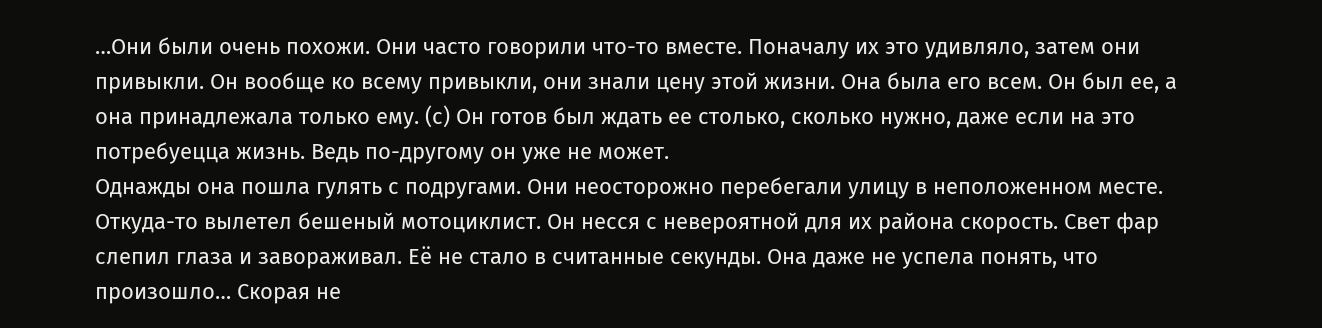…Они были очень похожи. Они часто говорили что-то вместе. Поначалу их это удивляло, затем они привыкли. Он вообще ко всему привыкли, они знали цену этой жизни. Она была его всем. Он был ее, а она принадлежала только ему. (с) Он готов был ждать ее столько, сколько нужно, даже если на это потребуецца жизнь. Ведь по-другому он уже не может.
Однажды она пошла гулять с подругами. Они неосторожно перебегали улицу в неположенном месте. Откуда-то вылетел бешеный мотоциклист. Он несся с невероятной для их района скорость. Свет фар слепил глаза и завораживал. Её не стало в считанные секунды. Она даже не успела понять, что произошло… Скорая не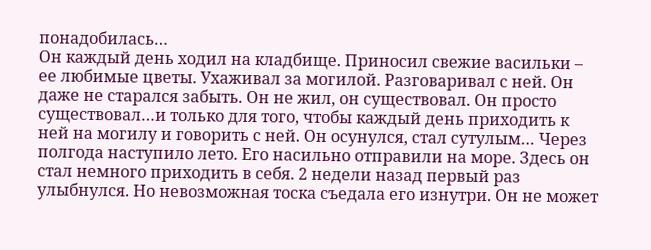понадобилась…
Он каждый день ходил на кладбище. Приносил свежие васильки – ее любимые цветы. Ухаживал за могилой. Разговаривал с ней. Он даже не старался забыть. Он не жил, он существовал. Он просто существовал…и только для того, чтобы каждый день приходить к ней на могилу и говорить с ней. Он осунулся, стал сутулым… Через полгода наступило лето. Его насильно отправили на море. Здесь он стал немного приходить в себя. 2 недели назад первый раз улыбнулся. Но невозможная тоска съедала его изнутри. Он не может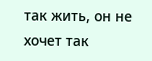так жить, он не хочет так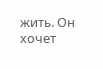жить. Он хочет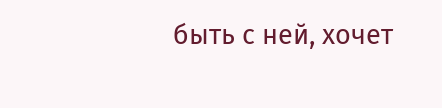быть с ней, хочет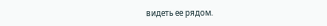видеть ее рядом.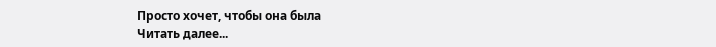Просто хочет, чтобы она была
Читать далее...